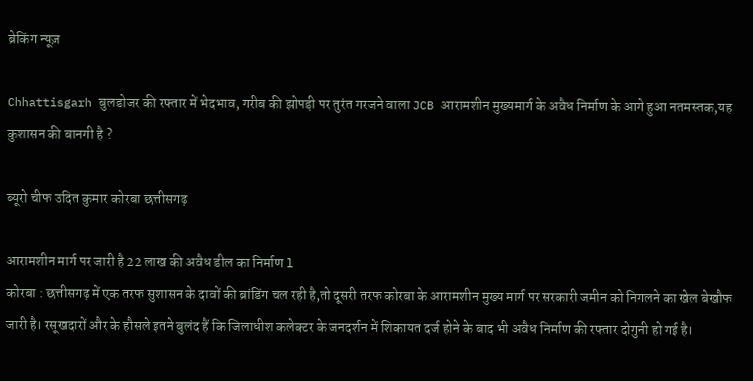ब्रेकिंग न्यूज़

Chhattisgarh बुलडोजर की रफ्तार में भेदभाव, गरीब की झोपड़ी पर तुरंत गरजने वाला JCB आरामशीन मुख्यमार्ग के अवैध निर्माण के आगे हुआ नतमस्तक,यह कुशासन की बानगी है ?

ब्यूरो चीफ उदित कुमार कोरबा छत्तीसगढ़

आरामशीन मार्ग पर जारी है 22 लाख की अवैध डील का निर्माण l
कोरबा : छत्तीसगढ़ में एक तरफ सुशासन के दावों की ब्रांडिंग चल रही है,तो दूसरी तरफ कोरबा के आरामशीन मुख्य मार्ग पर सरकारी जमीन को निगलने का खेल बेखौफ जारी है। रसूखदारों और के हौसले इतने बुलंद हैं कि जिलाधीश कलेक्टर के जनदर्शन में शिकायत दर्ज होने के बाद भी अवैध निर्माण की रफ्तार दोगुनी हो गई है।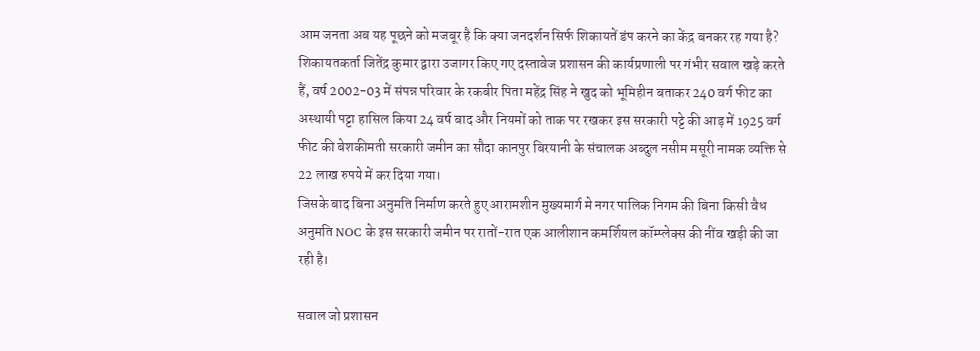आम जनता अब यह पूछने को मजबूर है कि क्या जनदर्शन सिर्फ शिकायतें डंप करने का केंद्र बनकर रह गया है? शिकायतकर्ता जितेंद्र कुमार द्वारा उजागर किए गए दस्तावेज प्रशासन की कार्यप्रणाली पर गंभीर सवाल खड़े करते हैं, वर्ष 2002-03 में संपन्न परिवार के रकबीर पिता महेंद्र सिंह ने खुद को भूमिहीन बताकर 240 वर्ग फीट का अस्थायी पट्टा हासिल किया 24 वर्ष बाद और नियमों को ताक पर रखकर इस सरकारी पट्टे की आड़ में 1925 वर्ग फीट की बेशकीमती सरकारी जमीन का सौदा कानपुर बिरयानी के संचालक अब्दुल नसीम मसूरी नामक व्यक्ति से 22 लाख रुपये में कर दिया गया।
जिसके बाद बिना अनुमति निर्माण करते हुए आरामशीन मुख्यमार्ग मे नगर पालिक निगम की बिना किसी वैध अनुमति NOC के इस सरकारी जमीन पर रातों-रात एक आलीशान कमर्शियल कॉम्प्लेक्स की नींव खड़ी की जा रही है।

सवाल जो प्रशासन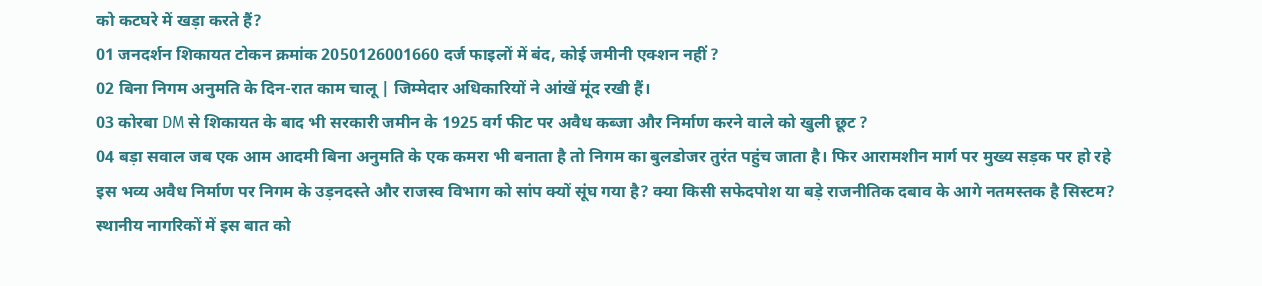को कटघरे में खड़ा करते हैं?
01 जनदर्शन शिकायत टोकन क्रमांक 2050126001660 दर्ज फाइलों में बंद, कोई जमीनी एक्शन नहीं ?
02 बिना निगम अनुमति के दिन-रात काम चालू | जिम्मेदार अधिकारियों ने आंखें मूंद रखी हैं।
03 कोरबा DM से शिकायत के बाद भी सरकारी जमीन के 1925 वर्ग फीट पर अवैध कब्जा और निर्माण करने वाले को खुली छूट ?
04 बड़ा सवाल जब एक आम आदमी बिना अनुमति के एक कमरा भी बनाता है तो निगम का बुलडोजर तुरंत पहुंच जाता है। फिर आरामशीन मार्ग पर मुख्य सड़क पर हो रहे इस भव्य अवैध निर्माण पर निगम के उड़नदस्ते और राजस्व विभाग को सांप क्यों सूंघ गया है? क्या किसी सफेदपोश या बड़े राजनीतिक दबाव के आगे नतमस्तक है सिस्टम?
स्थानीय नागरिकों में इस बात को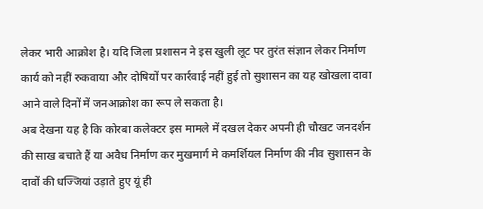लेकर भारी आक्रोश है। यदि जिला प्रशासन ने इस खुली लूट पर तुरंत संज्ञान लेकर निर्माण कार्य को नहीं रुकवाया और दोषियों पर कार्रवाई नहीं हुई तो सुशासन का यह खोखला दावा आने वाले दिनों में जनआक्रोश का रूप ले सकता है।
अब देखना यह है कि कोरबा कलेक्टर इस मामले में दखल देकर अपनी ही चौखट जनदर्शन की साख बचाते हैं या अवैध निर्माण कर मुखमार्ग मे कमर्शियल निर्माण की नीव सुशासन के दावों की धज्जियां उड़ाते हुए यूं ही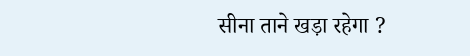सीना ताने खड़ा रहेगा ?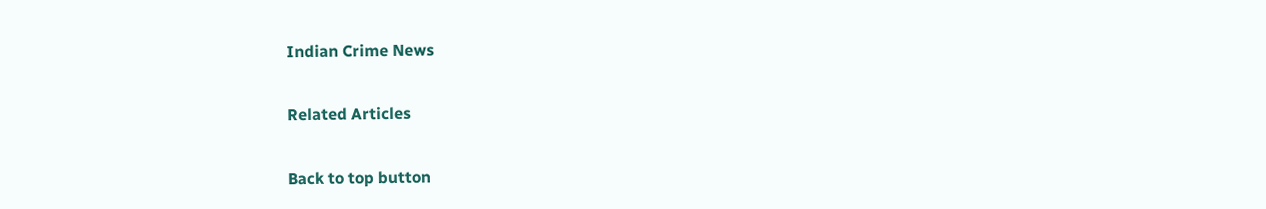Indian Crime News

Related Articles

Back to top button